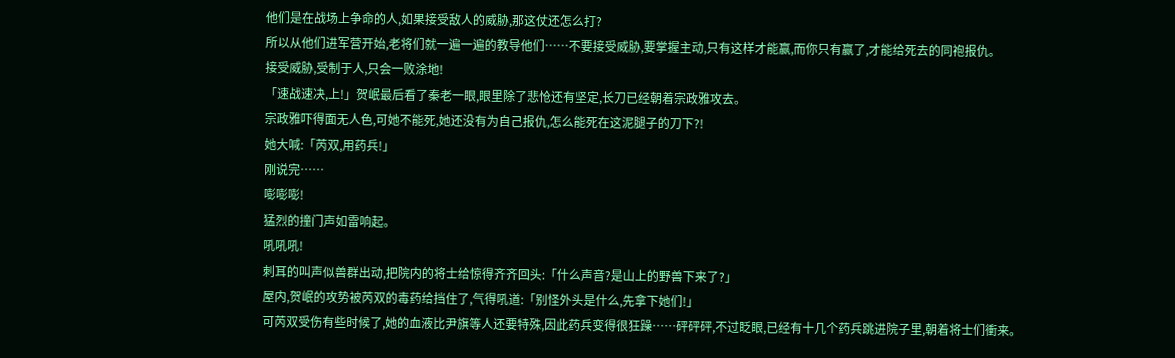他们是在战场上争命的人,如果接受敌人的威胁,那这仗还怎么打?
所以从他们进军营开始,老将们就一遍一遍的教导他们……不要接受威胁,要掌握主动,只有这样才能赢,而你只有赢了,才能给死去的同袍报仇。
接受威胁,受制于人,只会一败涂地!
「速战速决,上!」贺岷最后看了秦老一眼,眼里除了悲怆还有坚定,长刀已经朝着宗政雅攻去。
宗政雅吓得面无人色,可她不能死,她还没有为自己报仇,怎么能死在这泥腿子的刀下?!
她大喊:「芮双,用药兵!」
刚说完……
嘭嘭嘭!
猛烈的撞门声如雷响起。
吼吼吼!
刺耳的叫声似兽群出动,把院内的将士给惊得齐齐回头:「什么声音?是山上的野兽下来了?」
屋内,贺岷的攻势被芮双的毒药给挡住了,气得吼道:「别怪外头是什么,先拿下她们!」
可芮双受伤有些时候了,她的血液比尹旗等人还要特殊,因此药兵变得很狂躁……砰砰砰,不过眨眼,已经有十几个药兵跳进院子里,朝着将士们衝来。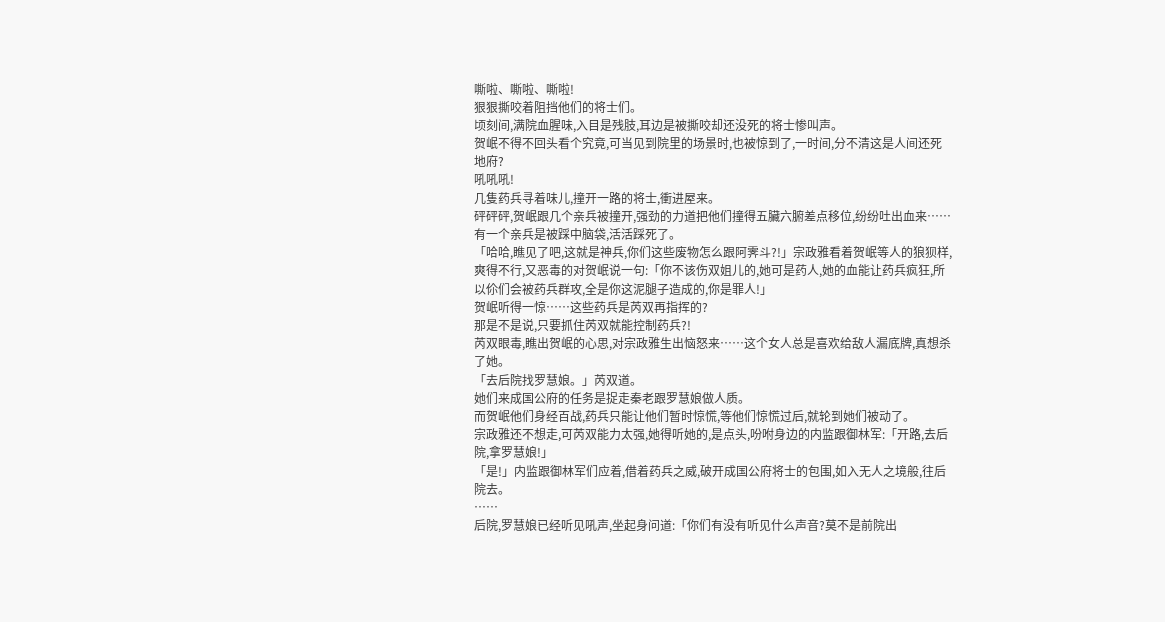嘶啦、嘶啦、嘶啦!
狠狠撕咬着阻挡他们的将士们。
顷刻间,满院血腥味,入目是残肢,耳边是被撕咬却还没死的将士惨叫声。
贺岷不得不回头看个究竟,可当见到院里的场景时,也被惊到了,一时间,分不清这是人间还死地府?
吼吼吼!
几隻药兵寻着味儿,撞开一路的将士,衝进屋来。
砰砰砰,贺岷跟几个亲兵被撞开,强劲的力道把他们撞得五臟六腑差点移位,纷纷吐出血来……有一个亲兵是被踩中脑袋,活活踩死了。
「哈哈,瞧见了吧,这就是神兵,你们这些废物怎么跟阿霁斗?!」宗政雅看着贺岷等人的狼狈样,爽得不行,又恶毒的对贺岷说一句:「你不该伤双姐儿的,她可是药人,她的血能让药兵疯狂,所以伱们会被药兵群攻,全是你这泥腿子造成的,你是罪人!」
贺岷听得一惊……这些药兵是芮双再指挥的?
那是不是说,只要抓住芮双就能控制药兵?!
芮双眼毒,瞧出贺岷的心思,对宗政雅生出恼怒来……这个女人总是喜欢给敌人漏底牌,真想杀了她。
「去后院找罗慧娘。」芮双道。
她们来成国公府的任务是捉走秦老跟罗慧娘做人质。
而贺岷他们身经百战,药兵只能让他们暂时惊慌,等他们惊慌过后,就轮到她们被动了。
宗政雅还不想走,可芮双能力太强,她得听她的,是点头,吩咐身边的内监跟御林军:「开路,去后院,拿罗慧娘!」
「是!」内监跟御林军们应着,借着药兵之威,破开成国公府将士的包围,如入无人之境般,往后院去。
……
后院,罗慧娘已经听见吼声,坐起身问道:「你们有没有听见什么声音?莫不是前院出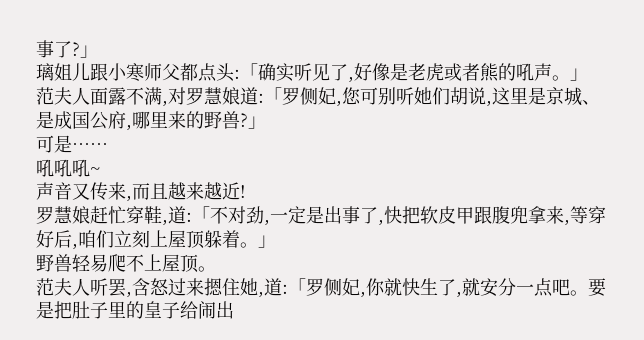事了?」
璃姐儿跟小寒师父都点头:「确实听见了,好像是老虎或者熊的吼声。」
范夫人面露不满,对罗慧娘道:「罗侧妃,您可别听她们胡说,这里是京城、是成国公府,哪里来的野兽?」
可是……
吼吼吼~
声音又传来,而且越来越近!
罗慧娘赶忙穿鞋,道:「不对劲,一定是出事了,快把软皮甲跟腹兜拿来,等穿好后,咱们立刻上屋顶躲着。」
野兽轻易爬不上屋顶。
范夫人听罢,含怒过来摁住她,道:「罗侧妃,你就快生了,就安分一点吧。要是把肚子里的皇子给闹出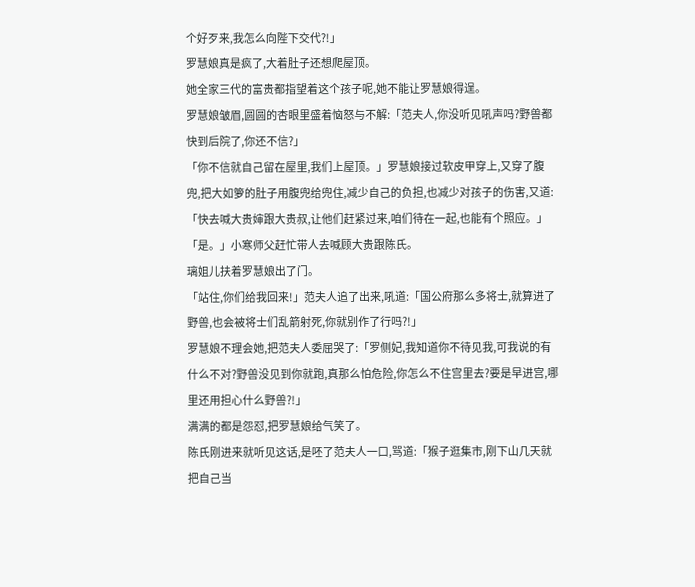个好歹来,我怎么向陛下交代?!」
罗慧娘真是疯了,大着肚子还想爬屋顶。
她全家三代的富贵都指望着这个孩子呢,她不能让罗慧娘得逞。
罗慧娘皱眉,圆圆的杏眼里盛着恼怒与不解:「范夫人,你没听见吼声吗?野兽都快到后院了,你还不信?」
「你不信就自己留在屋里,我们上屋顶。」罗慧娘接过软皮甲穿上,又穿了腹兜,把大如箩的肚子用腹兜给兜住,减少自己的负担,也减少对孩子的伤害,又道:「快去喊大贵婶跟大贵叔,让他们赶紧过来,咱们待在一起,也能有个照应。」
「是。」小寒师父赶忙带人去喊顾大贵跟陈氏。
璃姐儿扶着罗慧娘出了门。
「站住,你们给我回来!」范夫人追了出来,吼道:「国公府那么多将士,就算进了野兽,也会被将士们乱箭射死,你就别作了行吗?!」
罗慧娘不理会她,把范夫人委屈哭了:「罗侧妃,我知道你不待见我,可我说的有什么不对?野兽没见到你就跑,真那么怕危险,你怎么不住宫里去?要是早进宫,哪里还用担心什么野兽?!」
满满的都是怨怼,把罗慧娘给气笑了。
陈氏刚进来就听见这话,是呸了范夫人一口,骂道:「猴子逛集市,刚下山几天就把自己当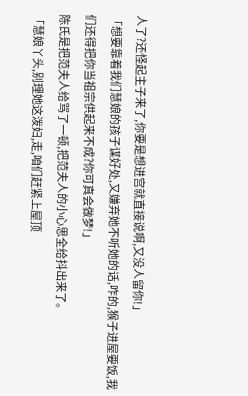人了?还怪起主子来了,你要是想进宫就直接说啊,又没人留你!」
「想要靠着我们慧娘的孩子谋好处,又嫌弃她不听她的话,咋的,猴子进屋要饭,我们还得把你当祖宗供起来不成?你可真会做梦!」
陈氏是把范夫人给骂了一顿,把范夫人的小心思全给抖出来了。
「慧娘丫头,别理她这泼妇,走,咱们赶紧上屋顶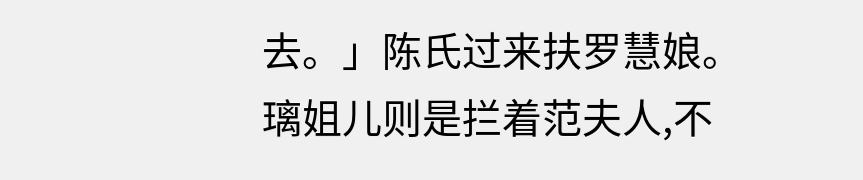去。」陈氏过来扶罗慧娘。
璃姐儿则是拦着范夫人,不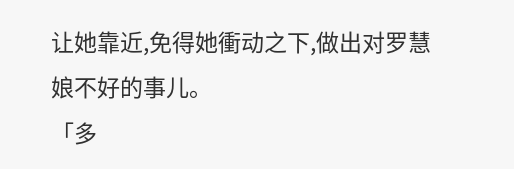让她靠近,免得她衝动之下,做出对罗慧娘不好的事儿。
「多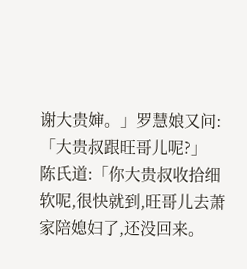谢大贵婶。」罗慧娘又问:「大贵叔跟旺哥儿呢?」
陈氏道:「你大贵叔收拾细软呢,很快就到,旺哥儿去萧家陪媳妇了,还没回来。